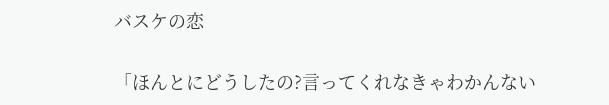バスケの恋

「ほんとにどうしたの?言ってくれなきゃわかんない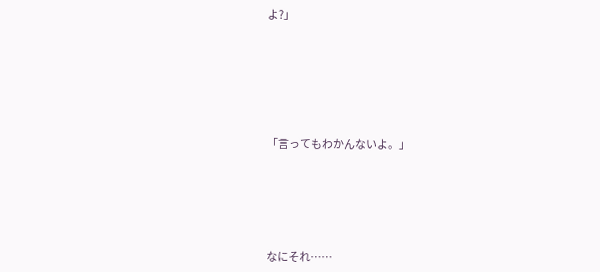よ?」







「言ってもわかんないよ。」






なにそれ……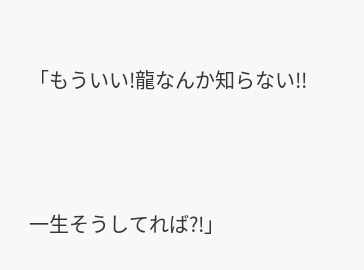「もういい!龍なんか知らない!!



一生そうしてれば?!」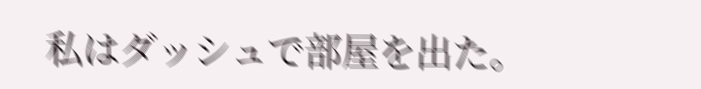私はダッシュで部屋を出た。